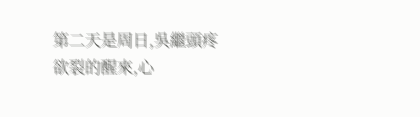第二天是周日,吳繼頭疼欲裂的醒來,心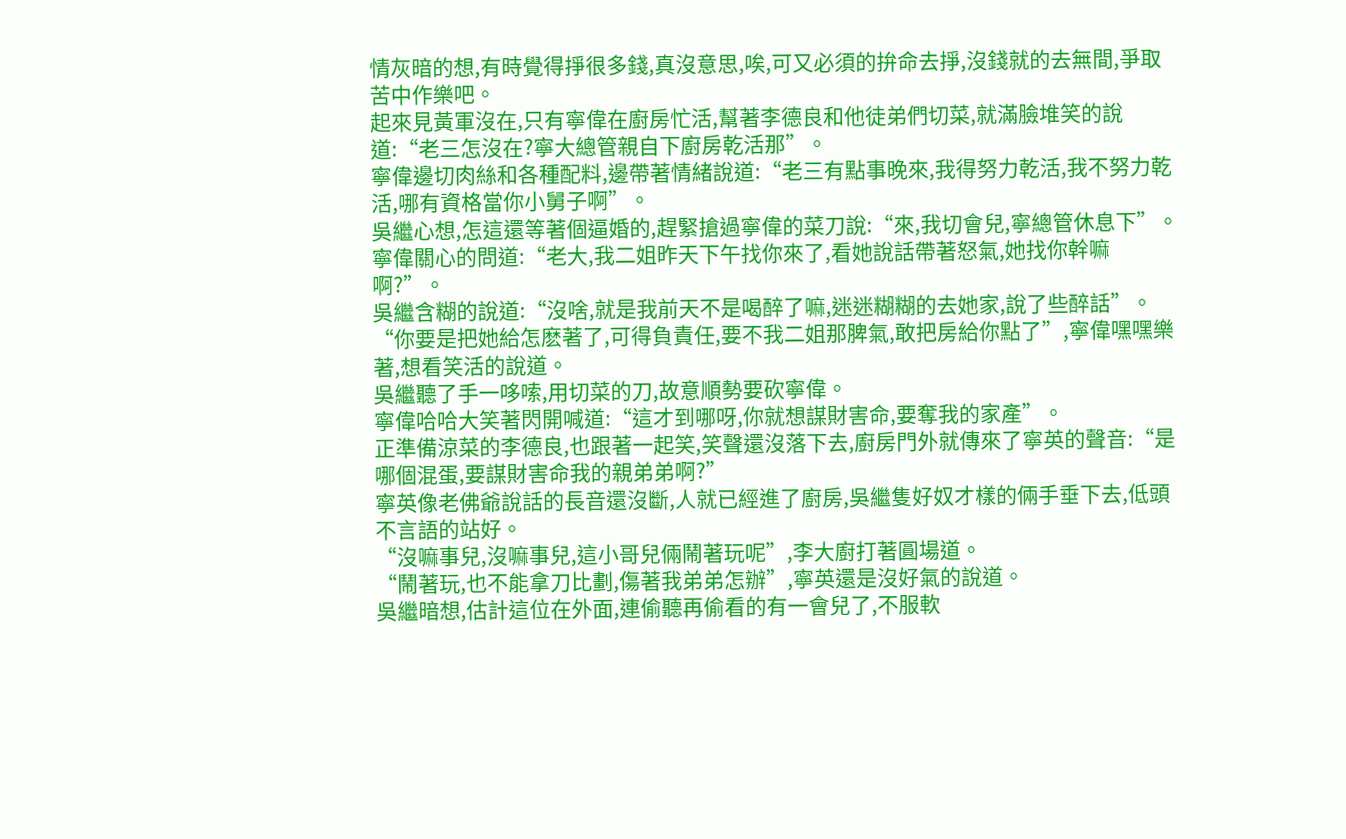情灰暗的想,有時覺得掙很多錢,真沒意思,唉,可又必須的拚命去掙,沒錢就的去無間,爭取苦中作樂吧。
起來見黃軍沒在,只有寧偉在廚房忙活,幫著李德良和他徒弟們切菜,就滿臉堆笑的說道:“老三怎沒在?寧大總管親自下廚房乾活那”。
寧偉邊切肉絲和各種配料,邊帶著情緒說道:“老三有點事晚來,我得努力乾活,我不努力乾活,哪有資格當你小舅子啊”。
吳繼心想,怎這還等著個逼婚的,趕緊搶過寧偉的菜刀說:“來,我切會兒,寧總管休息下”。
寧偉關心的問道:“老大,我二姐昨天下午找你來了,看她說話帶著怒氣,她找你幹嘛啊?”。
吳繼含糊的說道:“沒啥,就是我前天不是喝醉了嘛,迷迷糊糊的去她家,說了些醉話”。
“你要是把她給怎麽著了,可得負責任,要不我二姐那脾氣,敢把房給你點了”,寧偉嘿嘿樂著,想看笑活的說道。
吳繼聽了手一哆嗦,用切菜的刀,故意順勢要砍寧偉。
寧偉哈哈大笑著閃開喊道:“這才到哪呀,你就想謀財害命,要奪我的家產”。
正準備涼菜的李德良,也跟著一起笑,笑聲還沒落下去,廚房門外就傳來了寧英的聲音:“是哪個混蛋,要謀財害命我的親弟弟啊?”
寧英像老佛爺說話的長音還沒斷,人就已經進了廚房,吳繼隻好奴才樣的倆手垂下去,低頭不言語的站好。
“沒嘛事兒,沒嘛事兒,這小哥兒倆鬧著玩呢”,李大廚打著圓場道。
“鬧著玩,也不能拿刀比劃,傷著我弟弟怎辦”,寧英還是沒好氣的說道。
吳繼暗想,估計這位在外面,連偷聽再偷看的有一會兒了,不服軟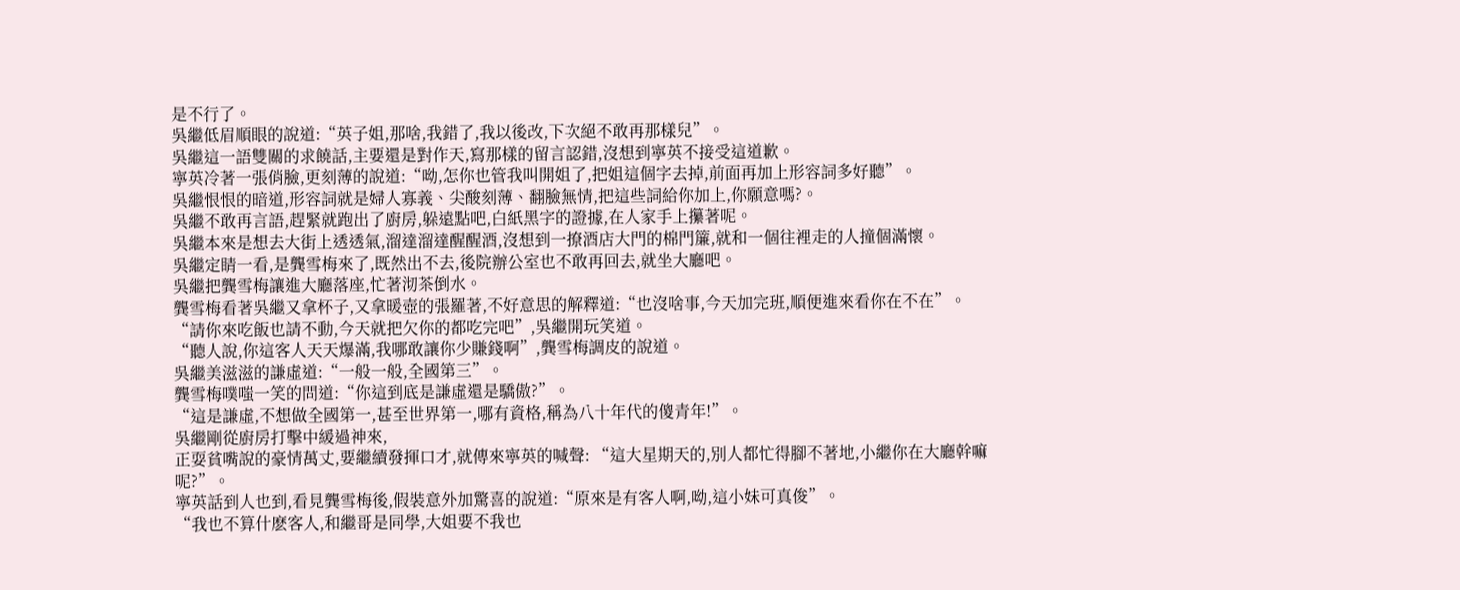是不行了。
吳繼低眉順眼的說道:“英子姐,那啥,我錯了,我以後改,下次絕不敢再那樣兒”。
吳繼這一語雙關的求饒話,主要還是對作天,寫那樣的留言認錯,沒想到寧英不接受這道歉。
寧英冷著一張俏臉,更刻薄的說道:“呦,怎你也管我叫開姐了,把姐這個字去掉,前面再加上形容詞多好聽”。
吳繼恨恨的暗道,形容詞就是婦人寡義、尖酸刻薄、翻臉無情,把這些詞給你加上,你願意嗎?。
吳繼不敢再言語,趕緊就跑出了廚房,躲遠點吧,白紙黑字的證據,在人家手上攥著呢。
吳繼本來是想去大街上透透氣,溜達溜達醒醒酒,沒想到一撩酒店大門的棉門簾,就和一個往裡走的人撞個滿懷。
吳繼定睛一看,是龔雪梅來了,既然出不去,後院辦公室也不敢再回去,就坐大廳吧。
吳繼把龔雪梅讓進大廳落座,忙著沏茶倒水。
龔雪梅看著吳繼又拿杯子,又拿暖壺的張羅著,不好意思的解釋道:“也沒啥事,今天加完班,順便進來看你在不在”。
“請你來吃飯也請不動,今天就把欠你的都吃完吧”,吳繼開玩笑道。
“聽人說,你這客人天天爆滿,我哪敢讓你少賺錢啊”,龔雪梅調皮的說道。
吳繼美滋滋的謙虛道:“一般一般,全國第三”。
龔雪梅噗嗤一笑的問道:“你這到底是謙虛還是驕傲?”。
“這是謙虛,不想做全國第一,甚至世界第一,哪有資格,稱為八十年代的傻青年!”。
吳繼剛從廚房打擊中緩過神來,
正耍貧嘴說的豪情萬丈,要繼續發揮口才,就傳來寧英的喊聲: “這大星期天的,別人都忙得腳不著地,小繼你在大廳幹嘛呢?”。
寧英話到人也到,看見龔雪梅後,假裝意外加驚喜的說道:“原來是有客人啊,呦,這小妹可真俊”。
“我也不算什麽客人,和繼哥是同學,大姐要不我也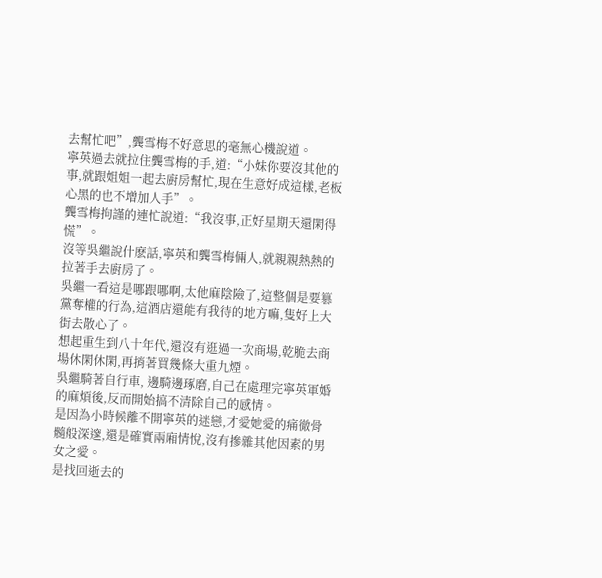去幫忙吧”,龔雪梅不好意思的毫無心機說道。
寧英過去就拉住龔雪梅的手,道:“小妹你要沒其他的事,就跟姐姐一起去廚房幫忙,現在生意好成這樣,老板心黑的也不增加人手”。
龔雪梅拘謹的連忙說道:“我沒事,正好星期天還閑得慌”。
沒等吳繼說什麽話,寧英和龔雪梅倆人,就親親熱熱的拉著手去廚房了。
吳繼一看這是哪跟哪啊,太他麻陰險了,這整個是要篡黨奪權的行為,這酒店還能有我待的地方嘛,隻好上大街去散心了。
想起重生到八十年代,還沒有逛過一次商場,乾脆去商場休閑休閑,再捎著買幾條大重九煙。
吳繼騎著自行車, 邊騎邊琢磨,自己在處理完寧英軍婚的麻煩後,反而開始搞不清除自己的感情。
是因為小時候離不開寧英的迷戀,才愛她愛的痛徹骨髓般深邃,還是確實兩廂情悅,沒有摻雜其他因素的男女之愛。
是找回逝去的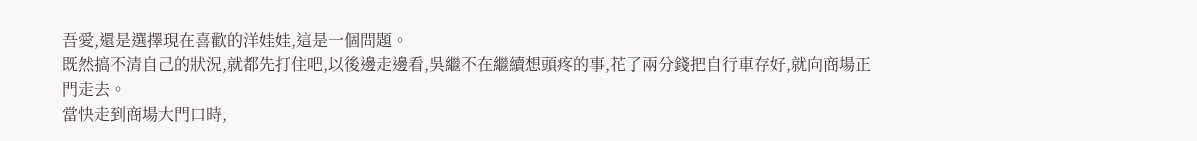吾愛,還是選擇現在喜歡的洋娃娃,這是一個問題。
既然搞不清自己的狀況,就都先打住吧,以後邊走邊看,吳繼不在繼續想頭疼的事,花了兩分錢把自行車存好,就向商場正門走去。
當快走到商場大門口時,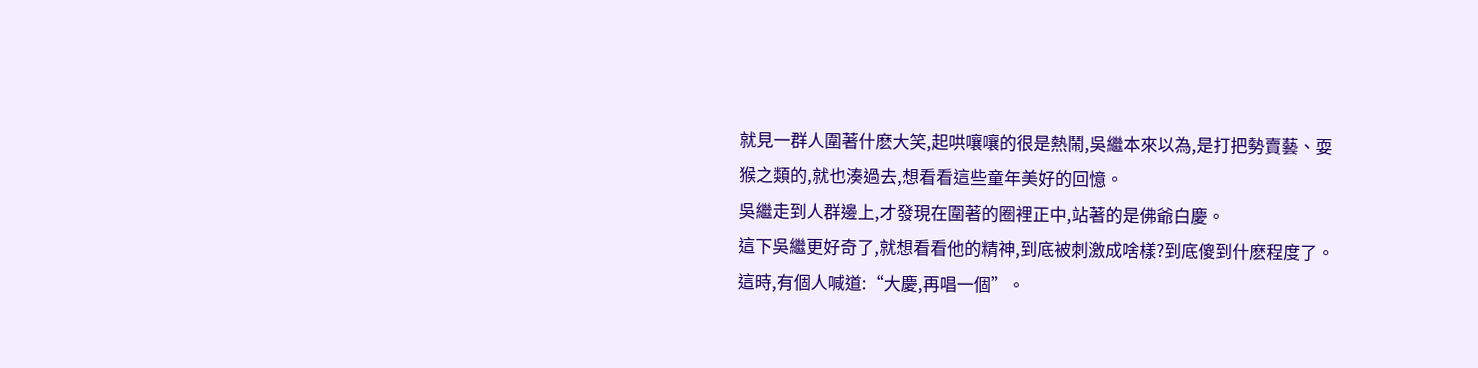就見一群人圍著什麽大笑,起哄嚷嚷的很是熱鬧,吳繼本來以為,是打把勢賣藝、耍猴之類的,就也湊過去,想看看這些童年美好的回憶。
吳繼走到人群邊上,才發現在圍著的圈裡正中,站著的是佛爺白慶。
這下吳繼更好奇了,就想看看他的精神,到底被刺激成啥樣?到底傻到什麽程度了。
這時,有個人喊道:“大慶,再唱一個”。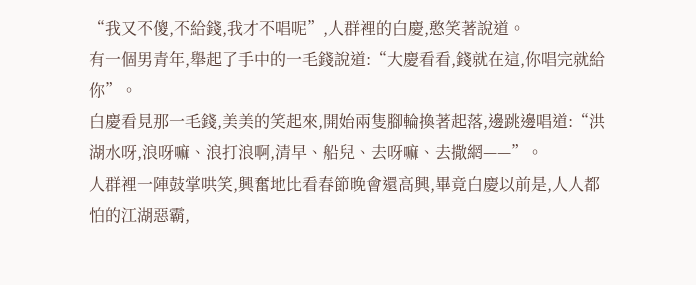“我又不傻,不給錢,我才不唱呢”,人群裡的白慶,憨笑著說道。
有一個男青年,舉起了手中的一毛錢說道:“大慶看看,錢就在這,你唱完就給你”。
白慶看見那一毛錢,美美的笑起來,開始兩隻腳輪換著起落,邊跳邊唱道:“洪湖水呀,浪呀嘛、浪打浪啊,清早、船兒、去呀嘛、去撒網——”。
人群裡一陣鼓掌哄笑,興奮地比看春節晚會還高興,畢竟白慶以前是,人人都怕的江湖惡霸,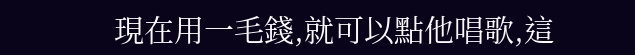現在用一毛錢,就可以點他唱歌,這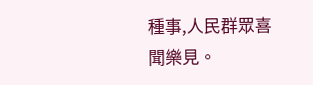種事,人民群眾喜聞樂見。